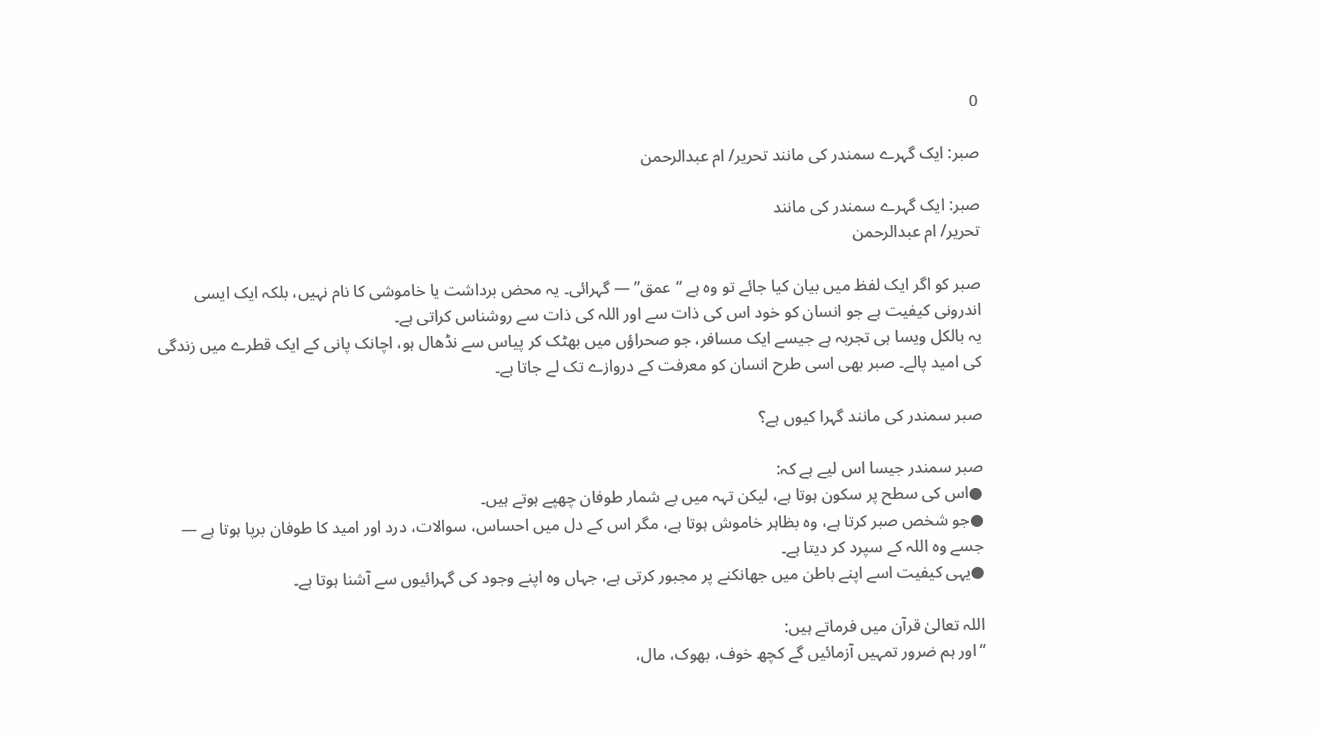0

صبر: ایک گہرے سمندر کی مانند تحریر/ ام عبدالرحمن

صبر: ایک گہرے سمندر کی مانند
تحریر/ ام عبدالرحمن

صبر کو اگر ایک لفظ میں بیان کیا جائے تو وہ ہے “عمق” — گہرائی۔ یہ محض برداشت یا خاموشی کا نام نہیں، بلکہ ایک ایسی اندرونی کیفیت ہے جو انسان کو خود اس کی ذات سے اور اللہ کی ذات سے روشناس کراتی ہے۔
یہ بالکل ویسا ہی تجربہ ہے جیسے ایک مسافر، جو صحراؤں میں بھٹک کر پیاس سے نڈھال ہو، اچانک پانی کے ایک قطرے میں زندگی کی امید پالے۔ صبر بھی اسی طرح انسان کو معرفت کے دروازے تک لے جاتا ہے۔

صبر سمندر کی مانند گہرا کیوں ہے؟

صبر سمندر جیسا اس لیے ہے کہ:
●اس کی سطح پر سکون ہوتا ہے، لیکن تہہ میں بے شمار طوفان چھپے ہوتے ہیں۔
●جو شخص صبر کرتا ہے، وہ بظاہر خاموش ہوتا ہے، مگر اس کے دل میں احساس، سوالات، درد اور امید کا طوفان برپا ہوتا ہے — جسے وہ اللہ کے سپرد کر دیتا ہے۔
●یہی کیفیت اسے اپنے باطن میں جھانکنے پر مجبور کرتی ہے، جہاں وہ اپنے وجود کی گہرائیوں سے آشنا ہوتا ہے۔

اللہ تعالیٰ قرآن میں فرماتے ہیں:
“اور ہم ضرور تمہیں آزمائیں گے کچھ خوف، بھوک، مال،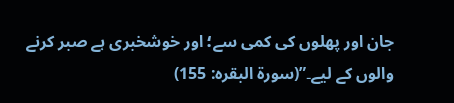جان اور پھلوں کی کمی سے؛ اور خوشخبری ہے صبر کرنے والوں کے لیے۔”(سورۃ البقرہ: 155)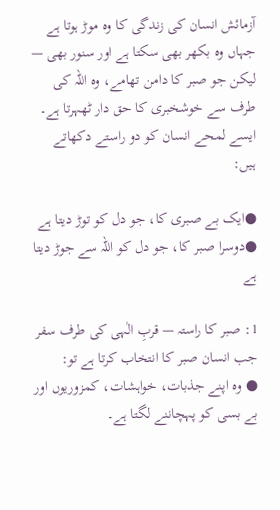آزمائش انسان کی زندگی کا وہ موڑ ہوتا ہے جہاں وہ بکھر بھی سکتا ہے اور سنور بھی — لیکن جو صبر کا دامن تھامے، وہ اللہ کی طرف سے خوشخبری کا حق دار ٹھہرتا ہے۔ ایسے لمحے انسان کو دو راستے دکھاتے ہیں:

●ایک بے صبری کا، جو دل کو توڑ دیتا ہے
●دوسرا صبر کا، جو دل کو اللہ سے جوڑ دیتا ہے

1: صبر کا راستہ — قربِ الٰہی کی طرف سفر
جب انسان صبر کا انتخاب کرتا ہے تو:
● وہ اپنے جذبات، خواہشات، کمزوریوں اور بے بسی کو پہچاننے لگتا ہے۔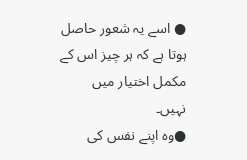● اسے یہ شعور حاصل ہوتا ہے کہ ہر چیز اس کے مکمل اختیار میں نہیں۔
●وہ اپنے نفس کی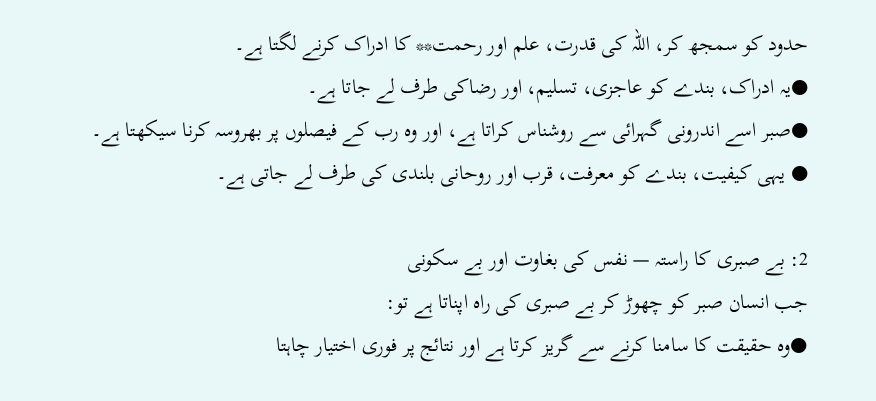حدود کو سمجھ کر، اللہ کی قدرت، علم اور رحمت** کا ادراک کرنے لگتا ہے۔
●یہ ادراک، بندے کو عاجزی، تسلیم، اور رضاکی طرف لے جاتا ہے۔
●صبر اسے اندرونی گہرائی سے روشناس کراتا ہے، اور وہ رب کے فیصلوں پر بھروسہ کرنا سیکھتا ہے۔
● یہی کیفیت، بندے کو معرفت، قرب اور روحانی بلندی کی طرف لے جاتی ہے۔

2: بے صبری کا راستہ — نفس کی بغاوت اور بے سکونی
جب انسان صبر کو چھوڑ کر بے صبری کی راہ اپناتا ہے تو:
●وہ حقیقت کا سامنا کرنے سے گریز کرتا ہے اور نتائج پر فوری اختیار چاہتا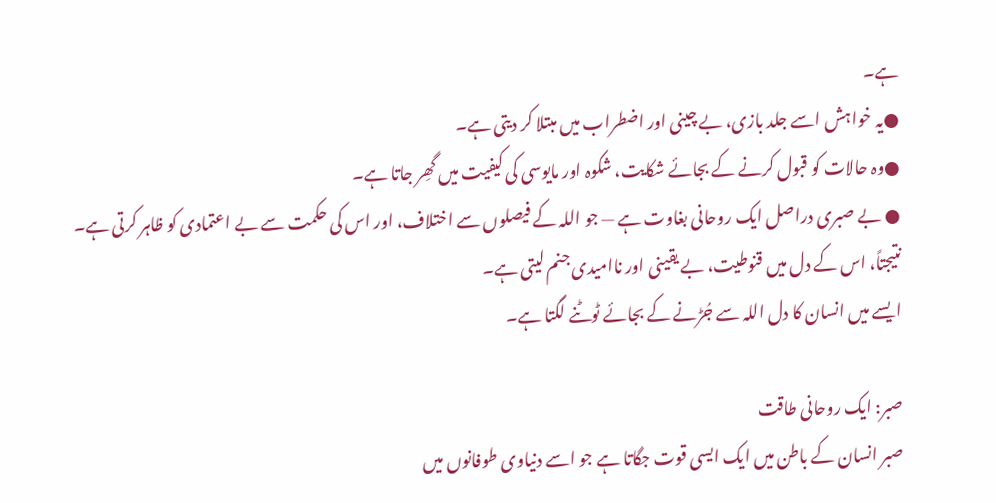ہے۔
●یہ خواہش اسے جلد بازی، بے چینی اور اضطراب میں مبتلا کر دیتی ہے۔
●وہ حالات کو قبول کرنے کے بجائے شکایت، شکوہ اور مایوسی کی کیفیت میں گھِر جاتا ہے۔
● بے صبری دراصل ایک روحانی بغاوت ہے — جو اللہ کے فیصلوں سے اختلاف، اور اس کی حکمت سے بے اعتمادی کو ظاہر کرتی ہے۔
نتیجتاً، اس کے دل میں قنوطیت، بے یقینی اور ناامیدی جنم لیتی ہے۔
ایسے میں انسان کا دل اللہ سے جُڑنے کے بجائے ٹوٹنے لگتا ہے۔

صبر: ایک روحانی طاقت
صبر انسان کے باطن میں ایک ایسی قوت جگاتا ہے جو اسے دنیاوی طوفانوں میں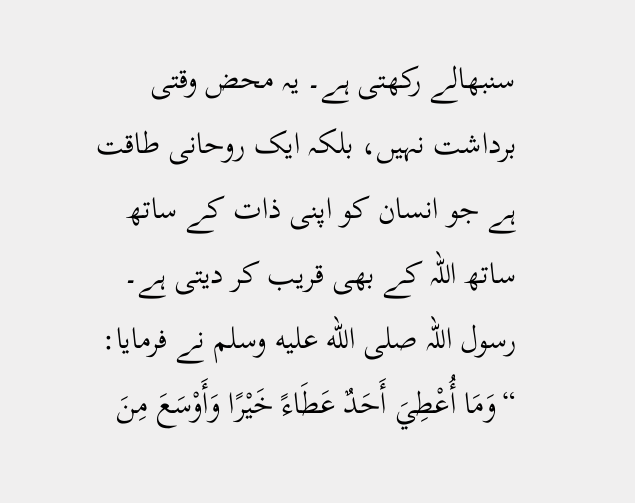سنبھالے رکھتی ہے۔ یہ محض وقتی برداشت نہیں، بلکہ ایک روحانی طاقت ہے جو انسان کو اپنی ذات کے ساتھ ساتھ اللہ کے بھی قریب کر دیتی ہے۔
رسول اللہ صلى الله عليه وسلم نے فرمایا:
“وَمَا أُعْطِيَ أَحَدٌ عَطَاءً خَيْرًا وَأَوْسَعَ مِنَ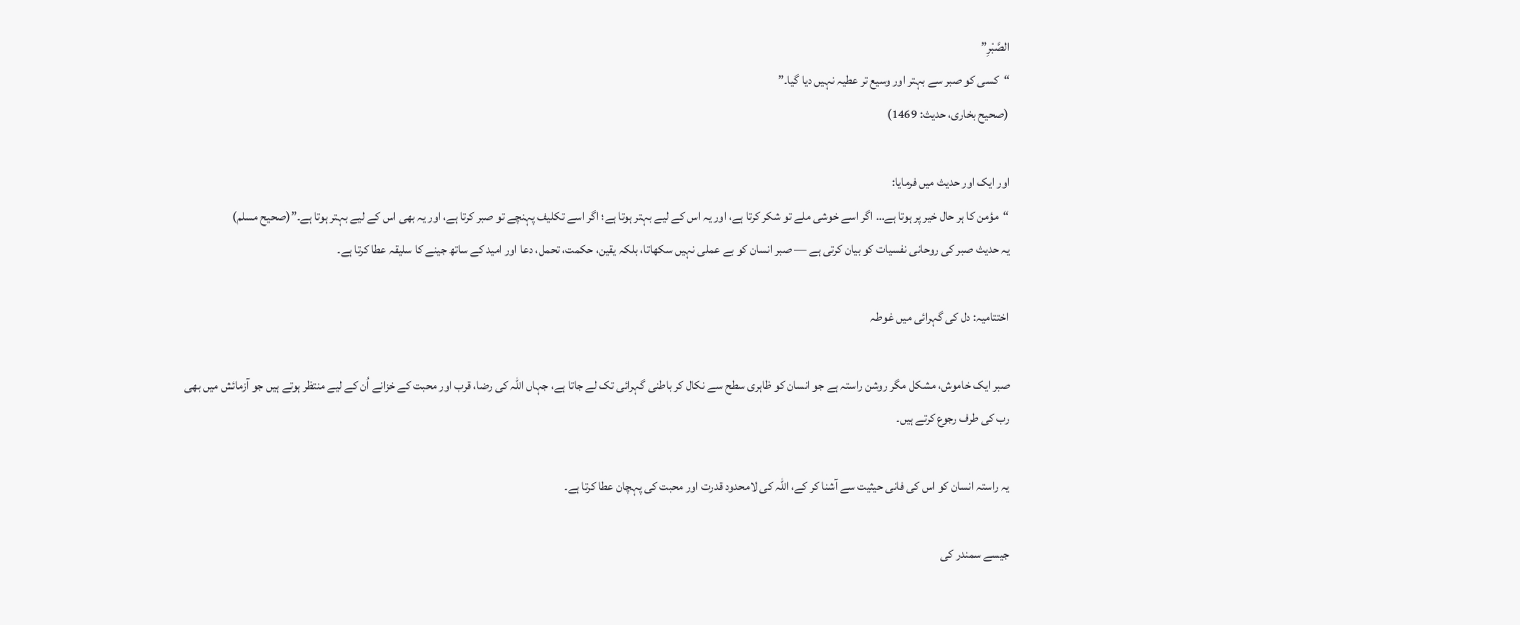الصَّبْرِ”
“کسی کو صبر سے بہتر اور وسیع تر عطیہ نہیں دیا گیا۔”
(صحیح بخاری، حدیث: 1469)

اور ایک اور حدیث میں فرمایا:
“مؤمن کا ہر حال خیر پر ہوتا ہے… اگر اسے خوشی ملے تو شکر کرتا ہے، اور یہ اس کے لیے بہتر ہوتا ہے؛ اگر اسے تکلیف پہنچے تو صبر کرتا ہے، اور یہ بھی اس کے لیے بہتر ہوتا ہے۔”(صحیح مسلم)
یہ حدیث صبر کی روحانی نفسیات کو بیان کرتی ہے — صبر انسان کو بے عملی نہیں سکھاتا، بلکہ یقین، حکمت، تحمل، دعا اور امید کے ساتھ جینے کا سلیقہ عطا کرتا ہے۔

اختتامیہ: دل کی گہرائی میں غوطہ

صبر ایک خاموش، مشکل مگر روشن راستہ ہے جو انسان کو ظاہری سطح سے نکال کر باطنی گہرائی تک لے جاتا ہے، جہاں اللہ کی رضا، قرب اور محبت کے خزانے اُن کے لیے منتظر ہوتے ہیں جو آزمائش میں بھی رب کی طرف رجوع کرتے ہیں۔

یہ راستہ انسان کو اس کی فانی حیثیت سے آشنا کر کے، اللہ کی لامحدود قدرت اور محبت کی پہچان عطا کرتا ہے۔

جیسے سمندر کی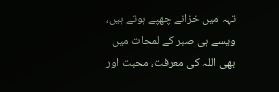تہہ میں خزانے چھپے ہوتے ہیں، ویسے ہی صبر کے لمحات میں بھی اللہ کی معرفت، محبت اور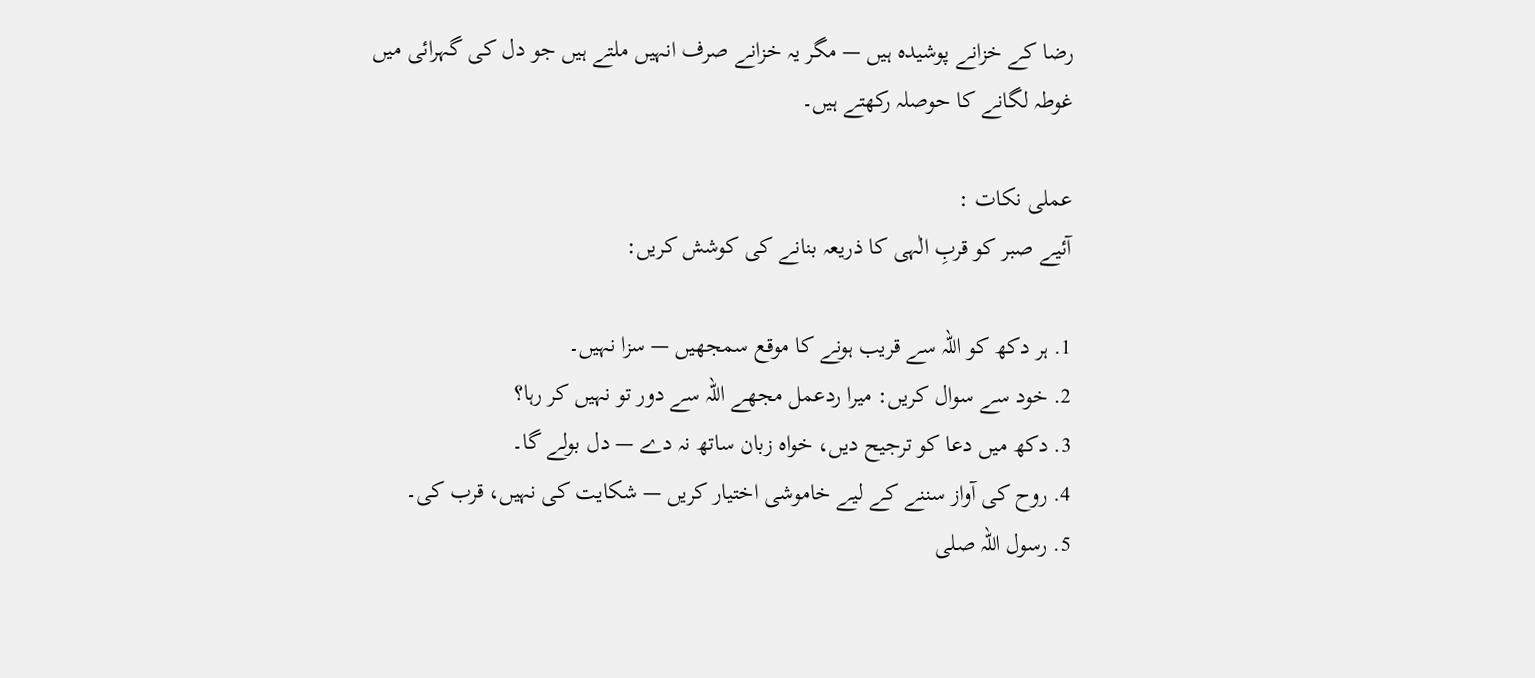رضا کے خزانے پوشیدہ ہیں — مگر یہ خزانے صرف انہیں ملتے ہیں جو دل کی گہرائی میں غوطہ لگانے کا حوصلہ رکھتے ہیں۔

عملی نکات :
آئیے صبر کو قربِ الٰہی کا ذریعہ بنانے کی کوشش کریں:

1. ہر دکھ کو اللہ سے قریب ہونے کا موقع سمجھیں — سزا نہیں۔
2. خود سے سوال کریں: میرا ردعمل مجھے اللہ سے دور تو نہیں کر رہا؟
3. دکھ میں دعا کو ترجیح دیں، خواہ زبان ساتھ نہ دے — دل بولے گا۔
4. روح کی آواز سننے کے لیے خاموشی اختیار کریں — شکایت کی نہیں، قرب کی۔
5. رسول اللہ صلى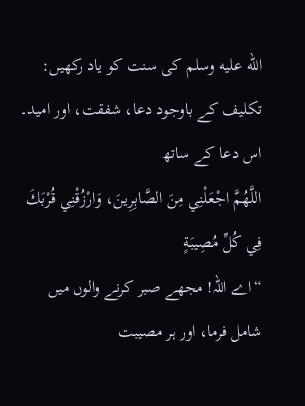الله عليه وسلم کی سنت کو یاد رکھیں: تکلیف کے باوجود دعا، شفقت، اور امید۔
اس دعا کے ساتھ
اللَّهُمَّ اجْعَلْنِي مِنَ الصَّابِرِينَ، وَارْزُقْنِي قُرْبَكَ فِي كُلِّ مُصِيبَةٍ
“اے اللہ! مجھے صبر کرنے والوں میں شامل فرما، اور ہر مصیبت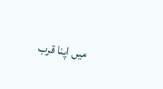میں اپنا قرب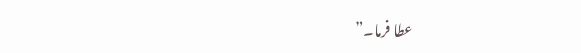عطا فرما۔”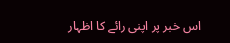اس خبر پر اپنی رائے کا اظہار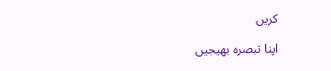کریں

اپنا تبصرہ بھیجیں